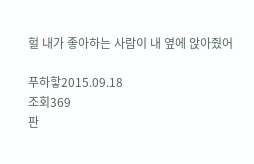헐 내가 좋아하는 사람이 내 옆에 앉아줬어

푸하핳2015.09.18
조회369
판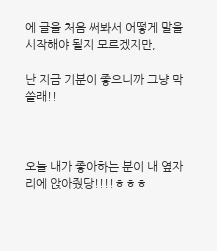에 글을 처음 써봐서 어떻게 말을 시작해야 될지 모르겠지만,

난 지금 기분이 좋으니까 그냥 막 쓸래!!



오늘 내가 좋아하는 분이 내 옆자리에 앉아줬당!!!!ㅎㅎㅎ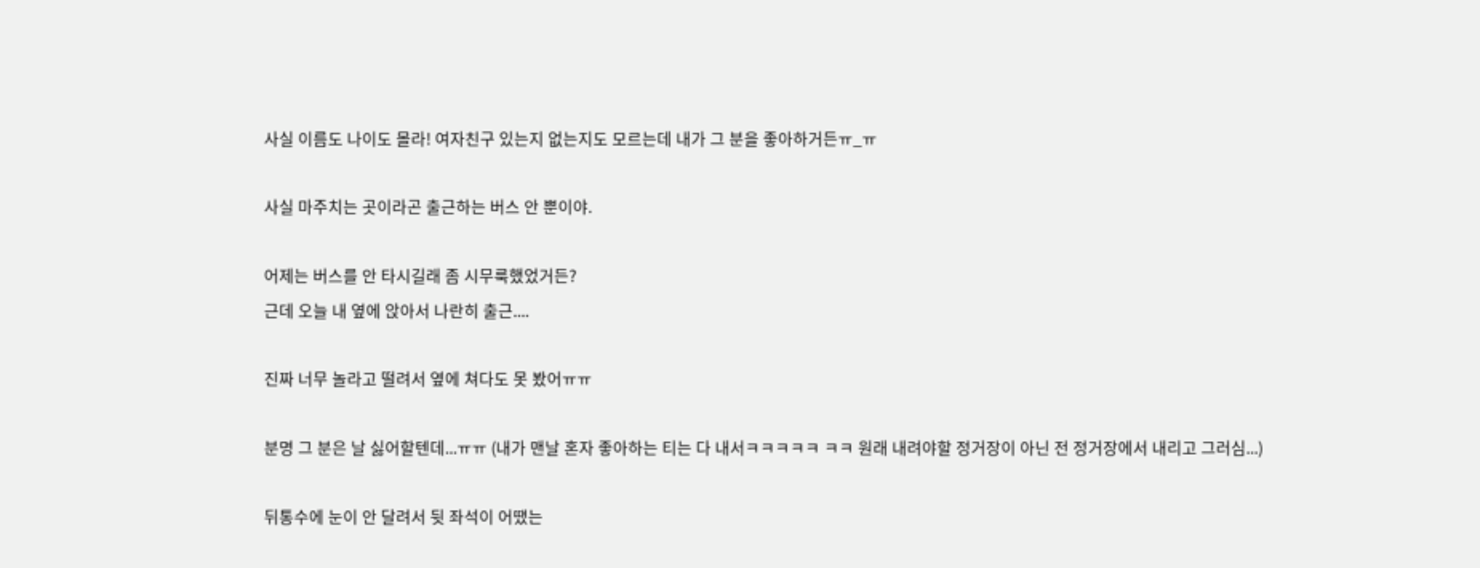사실 이름도 나이도 몰라! 여자친구 있는지 없는지도 모르는데 내가 그 분을 좋아하거든ㅠ_ㅠ

사실 마주치는 곳이라곤 출근하는 버스 안 뿐이야.

어제는 버스를 안 타시길래 좀 시무룩했었거든?
근데 오늘 내 옆에 앉아서 나란히 출근....

진짜 너무 놀라고 떨려서 옆에 쳐다도 못 봤어ㅠㅠ

분명 그 분은 날 싫어할텐데...ㅠㅠ (내가 맨날 혼자 좋아하는 티는 다 내서ㅋㅋㅋㅋㅋ ㅋㅋ 원래 내려야할 정거장이 아닌 전 정거장에서 내리고 그러심...)

뒤통수에 눈이 안 달려서 뒷 좌석이 어땠는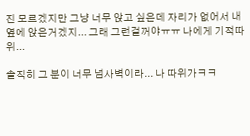진 모르겠지만 그냥 너무 앉고 싶은데 자리가 없어서 내 옆에 앉은거겠지... 그래 그런걸꺼야ㅠㅠ 나에게 기적따위...

솔직히 그 분이 너무 넘사벽이라... 나 따위가ㅋㅋ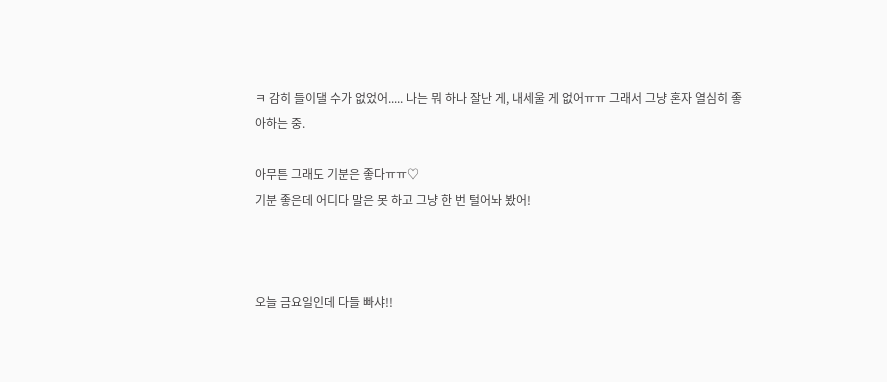ㅋ 감히 들이댈 수가 없었어..... 나는 뭐 하나 잘난 게, 내세울 게 없어ㅠㅠ 그래서 그냥 혼자 열심히 좋아하는 중.

아무튼 그래도 기분은 좋다ㅠㅠ♡
기분 좋은데 어디다 말은 못 하고 그냥 한 번 털어놔 봤어!



오늘 금요일인데 다들 빠샤!!